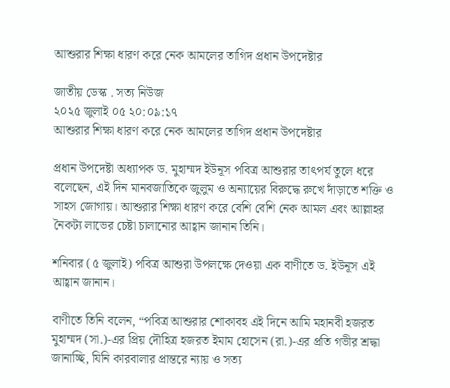আশুরার শিক্ষা ধারণ করে নেক আমলের তাগিদ প্রধান উপদেষ্টার

জাতীয় ডেস্ক . সত্য নিউজ
২০২৫ জুলাই ০৫ ২০:০৯:১৭
আশুরার শিক্ষা ধারণ করে নেক আমলের তাগিদ প্রধান উপদেষ্টার

প্রধান উপদেষ্টা অধ্যাপক ড. মুহাম্মদ ইউনূস পবিত্র আশুরার তাৎপর্য তুলে ধরে বলেছেন, এই দিন মানবজাতিকে জুলুম ও অন্যায়ের বিরুদ্ধে রুখে দাঁড়াতে শক্তি ও সাহস জোগায়। আশুরার শিক্ষা ধারণ করে বেশি বেশি নেক আমল এবং আল্লাহর নৈকট্য লাভের চেষ্টা চালানোর আহ্বান জানান তিনি।

শনিবার (৫ জুলাই) পবিত্র আশুরা উপলক্ষে দেওয়া এক বাণীতে ড. ইউনূস এই আহ্বান জানান।

বাণীতে তিনি বলেন, “পবিত্র আশুরার শোকাবহ এই দিনে আমি মহানবী হজরত মুহাম্মদ (সা.)-এর প্রিয় দৌহিত্র হজরত ইমাম হোসেন (রা.)-এর প্রতি গভীর শ্রদ্ধা জানাচ্ছি, যিনি কারবালার প্রান্তরে ন্যায় ও সত্য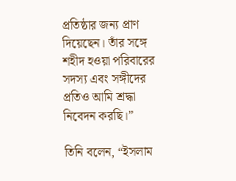প্রতিষ্ঠার জন্য প্রাণ দিয়েছেন। তাঁর সঙ্গে শহীদ হওয়া পরিবারের সদস্য এবং সঙ্গীদের প্রতিও আমি শ্রদ্ধা নিবেদন করছি।”

তিনি বলেন, “ইসলাম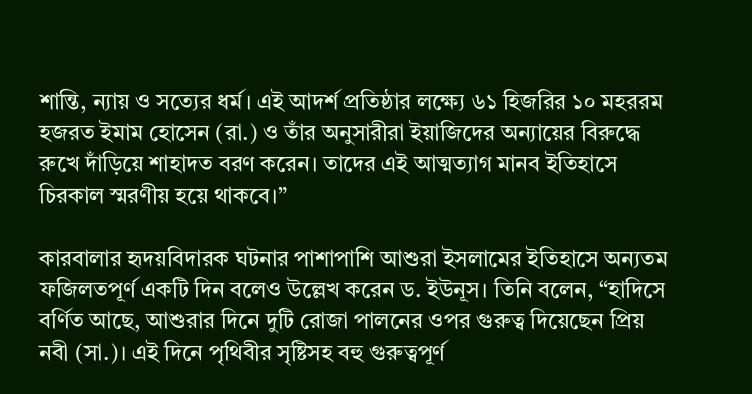শান্তি, ন্যায় ও সত্যের ধর্ম। এই আদর্শ প্রতিষ্ঠার লক্ষ্যে ৬১ হিজরির ১০ মহররম হজরত ইমাম হোসেন (রা.) ও তাঁর অনুসারীরা ইয়াজিদের অন্যায়ের বিরুদ্ধে রুখে দাঁড়িয়ে শাহাদত বরণ করেন। তাদের এই আত্মত্যাগ মানব ইতিহাসে চিরকাল স্মরণীয় হয়ে থাকবে।”

কারবালার হৃদয়বিদারক ঘটনার পাশাপাশি আশুরা ইসলামের ইতিহাসে অন্যতম ফজিলতপূর্ণ একটি দিন বলেও উল্লেখ করেন ড. ইউনূস। তিনি বলেন, “হাদিসে বর্ণিত আছে, আশুরার দিনে দুটি রোজা পালনের ওপর গুরুত্ব দিয়েছেন প্রিয় নবী (সা.)। এই দিনে পৃথিবীর সৃষ্টিসহ বহু গুরুত্বপূর্ণ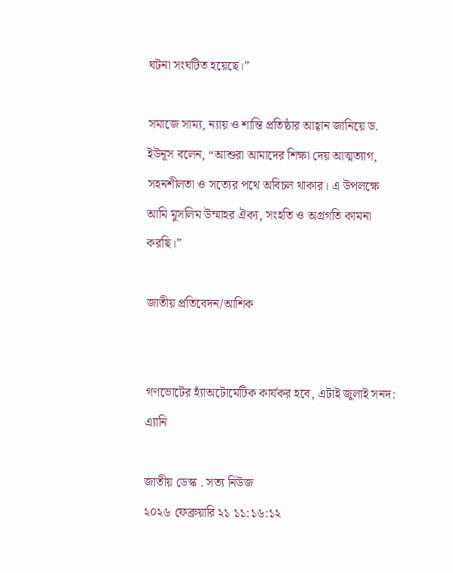ঘটনা সংঘটিত হয়েছে।”

সমাজে সাম্য, ন্যায় ও শান্তি প্রতিষ্ঠার আহ্বান জানিয়ে ড. ইউনূস বলেন, “আশুরা আমাদের শিক্ষা দেয় আত্মত্যাগ, সহনশীলতা ও সত্যের পথে অবিচল থাকার। এ উপলক্ষে আমি মুসলিম উম্মাহর ঐক্য, সংহতি ও অগ্রগতি কামনা করছি।”

জাতীয় প্রতিবেদন/আশিক


গণভোটের হ্যাঁঅটোমেটিক কার্যকর হবে, এটাই জুলাই সনদ: এ্যানি

জাতীয় ডেস্ক . সত্য নিউজ
২০২৬ ফেব্রুয়ারি ২১ ১১:১৬:১২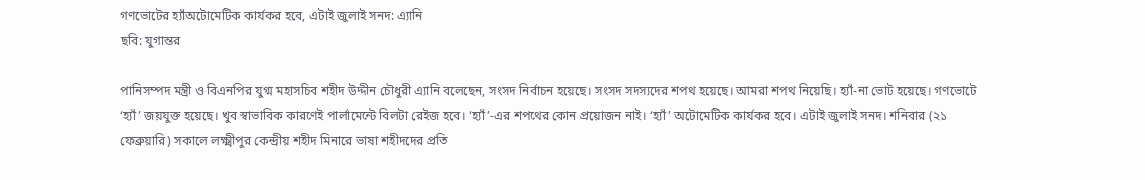গণভোটের হ্যাঁঅটোমেটিক কার্যকর হবে, এটাই জুলাই সনদ: এ্যানি
ছবি: যুগান্তর

পানিসম্পদ মন্ত্রী ও বিএনপির যুগ্ম মহাসচিব শহীদ উদ্দীন চৌধুরী এ্যানি বলেছেন, সংসদ নির্বাচন হয়েছে। সংসদ সদস্যদের শপথ হয়েছে। আমরা শপথ নিয়েছি। হ্যাঁ-না ভোট হয়েছে। গণভোটে ‘হ্যাঁ’ জয়যুক্ত হয়েছে। খুব স্বাভাবিক কারণেই পার্লামেন্টে বিলটা রেইজ হবে। ‘হ্যাঁ’-এর শপথের কোন প্রয়োজন নাই। ‘হ্যাঁ’ অটোমেটিক কার্যকর হবে। এটাই জুলাই সনদ। শনিবার (২১ ফেব্রুয়ারি) সকালে লক্ষ্মীপুর কেন্দ্রীয় শহীদ মিনারে ভাষা শহীদদের প্রতি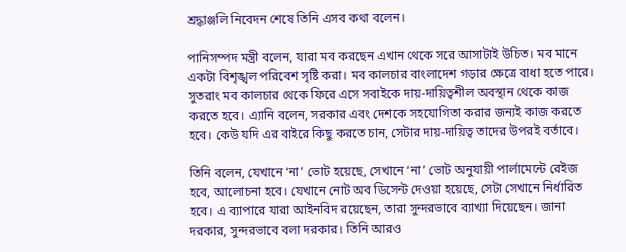শ্রদ্ধাঞ্জলি নিবেদন শেষে তিনি এসব কথা বলেন।

পানিসম্পদ মন্ত্রী বলেন, যারা মব করছেন এখান থেকে সরে আসাটাই উচিত। মব মানে একটা বিশৃঙ্খল পরিবেশ সৃষ্টি করা। মব কালচার বাংলাদেশ গড়ার ক্ষেত্রে বাধা হতে পারে। সুতরাং মব কালচার থেকে ফিরে এসে সবাইকে দায়-দায়িত্বশীল অবস্থান থেকে কাজ করতে হবে। এ্যানি বলেন, সরকার এবং দেশকে সহযোগিতা করার জন্যই কাজ করতে হবে। কেউ যদি এর বাইরে কিছু করতে চান, সেটার দায়-দায়িত্ব তাদের উপরই বর্তাবে।

তিনি বলেন, যেখানে ‘না’ ভোট হয়েছে, সেখানে ‘না’ ভোট অনুযায়ী পার্লামেন্টে রেইজ হবে, আলোচনা হবে। যেখানে নোট অব ডিসেন্ট দেওয়া হয়েছে, সেটা সেখানে নির্ধারিত হবে। এ ব্যাপারে যারা আইনবিদ রয়েছেন, তারা সুন্দরভাবে ব্যাখ্যা দিয়েছেন। জানা দরকার, সুন্দরভাবে বলা দরকার। তিনি আরও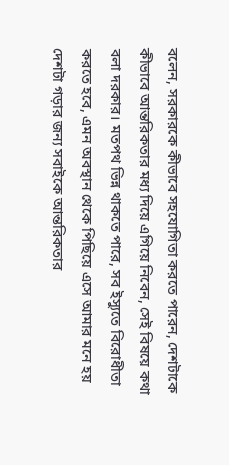বলেন, সরকারকে কীভাবে সহযোগিতা করতে পারেন, দেশটাকে কীভাবে আন্তরিকতার মধ্য দিয়ে এগিয়ে নিবেন, সেই বিষয়ে কথা বলা দরকার। মতপথ ভিন্ন থাকতে পারে, সব ইস্যুতে বিরোধীতা করতে হবে, এমন অবস্থান থেকে পিছিয়ে এসে আমার মনে হয় দেশটা গড়ার জন্য সবাইকে আন্তরিকতার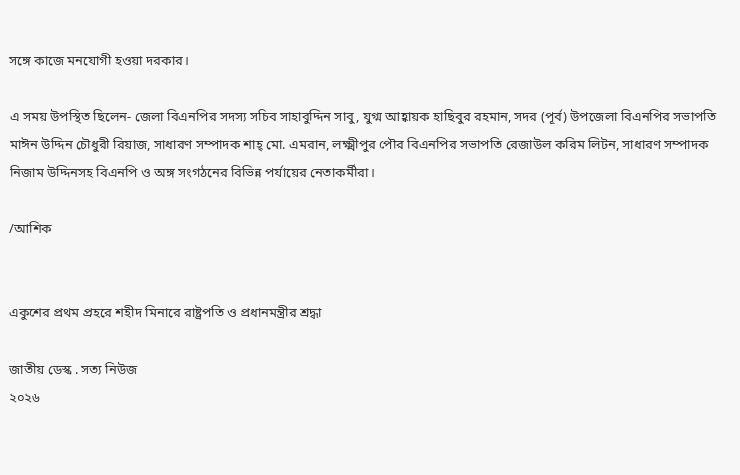সঙ্গে কাজে মনযোগী হওয়া দরকার।

এ সময় উপস্থিত ছিলেন- জেলা বিএনপির সদস্য সচিব সাহাবুদ্দিন সাবু, যুগ্ম আহ্বায়ক হাছিবুর রহমান, সদর (পূর্ব) উপজেলা বিএনপির সভাপতি মাঈন উদ্দিন চৌধুরী রিয়াজ, সাধারণ সম্পাদক শাহ্ মো. এমরান, লক্ষ্মীপুর পৌর বিএনপির সভাপতি রেজাউল করিম লিটন, সাধারণ সম্পাদক নিজাম উদ্দিনসহ বিএনপি ও অঙ্গ সংগঠনের বিভিন্ন পর্যায়ের নেতাকর্মীরা।

/আশিক


একুশের প্রথম প্রহরে শহীদ মিনারে রাষ্ট্রপতি ও প্রধানমন্ত্রীর শ্রদ্ধা

জাতীয় ডেস্ক . সত্য নিউজ
২০২৬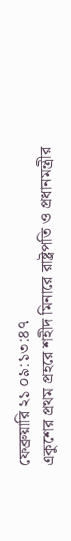ফেব্রুয়ারি ২১ ০৯:১৩:৪৭
একুশের প্রথম প্রহরে শহীদ মিনারে রাষ্ট্রপতি ও প্রধানমন্ত্রীর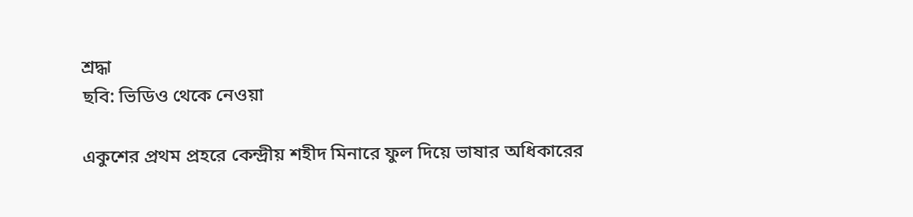শ্রদ্ধা
ছবি: ভিডিও থেকে নেওয়া

একুশের প্রথম প্রহরে কেন্দ্রীয় শহীদ মিনারে ফুল দিয়ে ভাষার অধিকারের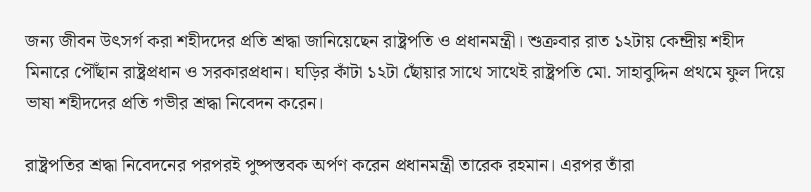জন্য জীবন উৎসর্গ করা শহীদদের প্রতি শ্রদ্ধা জানিয়েছেন রাষ্ট্রপতি ও প্রধানমন্ত্রী। শুক্রবার রাত ১২টায় কেন্দ্রীয় শহীদ মিনারে পৌঁছান রাষ্ট্রপ্রধান ও সরকারপ্রধান। ঘড়ির কাঁটা ১২টা ছোঁয়ার সাথে সাথেই রাষ্ট্রপতি মো. সাহাবুদ্দিন প্রথমে ফুল দিয়ে ভাষা শহীদদের প্রতি গভীর শ্রদ্ধা নিবেদন করেন।

রাষ্ট্রপতির শ্রদ্ধা নিবেদনের পরপরই পুষ্পস্তবক অর্পণ করেন প্রধানমন্ত্রী তারেক রহমান। এরপর তাঁরা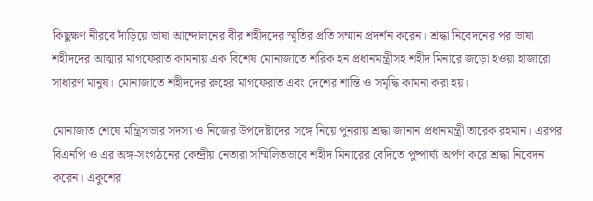কিছুক্ষণ নীরবে দাঁড়িয়ে ভাষা আন্দোলনের বীর শহীদদের স্মৃতির প্রতি সম্মান প্রদর্শন করেন। শ্রদ্ধা নিবেদনের পর ভাষা শহীদদের আত্মার মাগফেরাত কামনায় এক বিশেষ মোনাজাতে শরিক হন প্রধানমন্ত্রীসহ শহীদ মিনারে জড়ো হওয়া হাজারো সাধারণ মানুষ। মোনাজাতে শহীদদের রুহের মাগফেরাত এবং দেশের শান্তি ও সমৃদ্ধি কামনা করা হয়।

মোনাজাত শেষে মন্ত্রিসভার সদস্য ও নিজের উপদেষ্টাদের সঙ্গে নিয়ে পুনরায় শ্রদ্ধা জানান প্রধানমন্ত্রী তারেক রহমান। এরপর বিএনপি ও এর অঙ্গ-সংগঠনের কেন্দ্রীয় নেতারা সম্মিলিতভাবে শহীদ মিনারের বেদিতে পুষ্পার্ঘ্য অর্পণ করে শ্রদ্ধা নিবেদন করেন। একুশের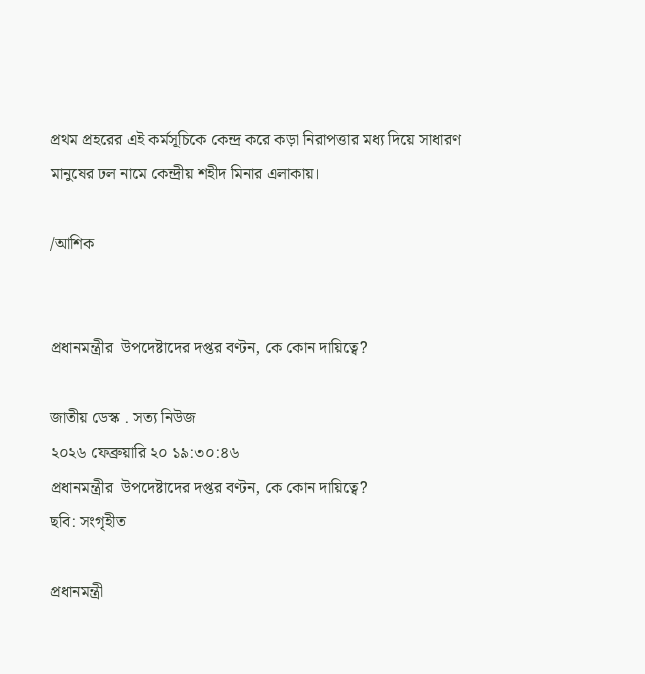প্রথম প্রহরের এই কর্মসূচিকে কেন্দ্র করে কড়া নিরাপত্তার মধ্য দিয়ে সাধারণ মানুষের ঢল নামে কেন্দ্রীয় শহীদ মিনার এলাকায়।

/আশিক


প্রধানমন্ত্রীর  উপদেষ্টাদের দপ্তর বণ্টন, কে কোন দায়িত্বে?

জাতীয় ডেস্ক . সত্য নিউজ
২০২৬ ফেব্রুয়ারি ২০ ১৯:৩০:৪৬
প্রধানমন্ত্রীর  উপদেষ্টাদের দপ্তর বণ্টন, কে কোন দায়িত্বে?
ছবি: সংগৃহীত

প্রধানমন্ত্রী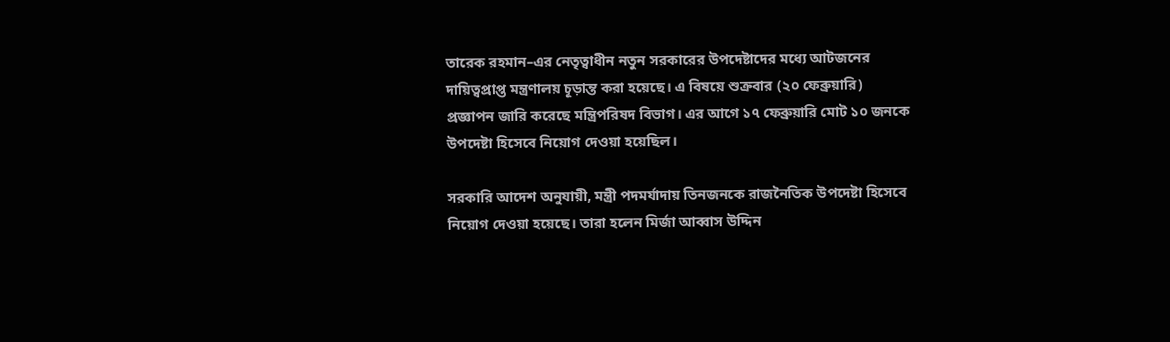তারেক রহমান–এর নেতৃত্বাধীন নতুন সরকারের উপদেষ্টাদের মধ্যে আটজনের দায়িত্বপ্রাপ্ত মন্ত্রণালয় চূড়ান্ত করা হয়েছে। এ বিষয়ে শুক্রবার (২০ ফেব্রুয়ারি) প্রজ্ঞাপন জারি করেছে মন্ত্রিপরিষদ বিভাগ। এর আগে ১৭ ফেব্রুয়ারি মোট ১০ জনকে উপদেষ্টা হিসেবে নিয়োগ দেওয়া হয়েছিল।

সরকারি আদেশ অনুযায়ী, মন্ত্রী পদমর্যাদায় তিনজনকে রাজনৈতিক উপদেষ্টা হিসেবে নিয়োগ দেওয়া হয়েছে। তারা হলেন মির্জা আব্বাস উদ্দিন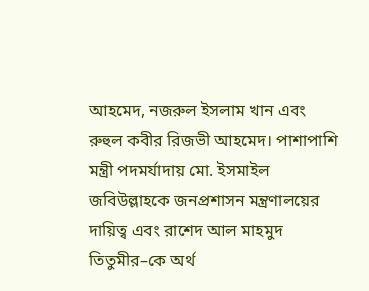আহমেদ, নজরুল ইসলাম খান এবং রুহুল কবীর রিজভী আহমেদ। পাশাপাশি মন্ত্রী পদমর্যাদায় মো. ইসমাইল জবিউল্লাহকে জনপ্রশাসন মন্ত্রণালয়ের দায়িত্ব এবং রাশেদ আল মাহমুদ তিতুমীর–কে অর্থ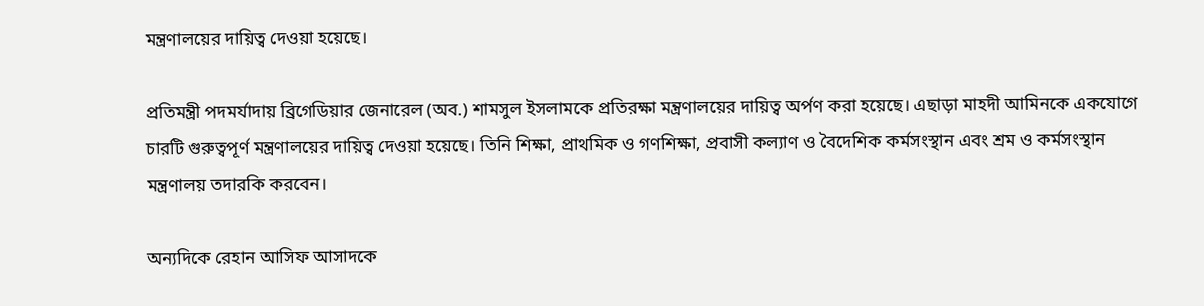মন্ত্রণালয়ের দায়িত্ব দেওয়া হয়েছে।

প্রতিমন্ত্রী পদমর্যাদায় ব্রিগেডিয়ার জেনারেল (অব.) শামসুল ইসলামকে প্রতিরক্ষা মন্ত্রণালয়ের দায়িত্ব অর্পণ করা হয়েছে। এছাড়া মাহদী আমিনকে একযোগে চারটি গুরুত্বপূর্ণ মন্ত্রণালয়ের দায়িত্ব দেওয়া হয়েছে। তিনি শিক্ষা, প্রাথমিক ও গণশিক্ষা, প্রবাসী কল্যাণ ও বৈদেশিক কর্মসংস্থান এবং শ্রম ও কর্মসংস্থান মন্ত্রণালয় তদারকি করবেন।

অন্যদিকে রেহান আসিফ আসাদকে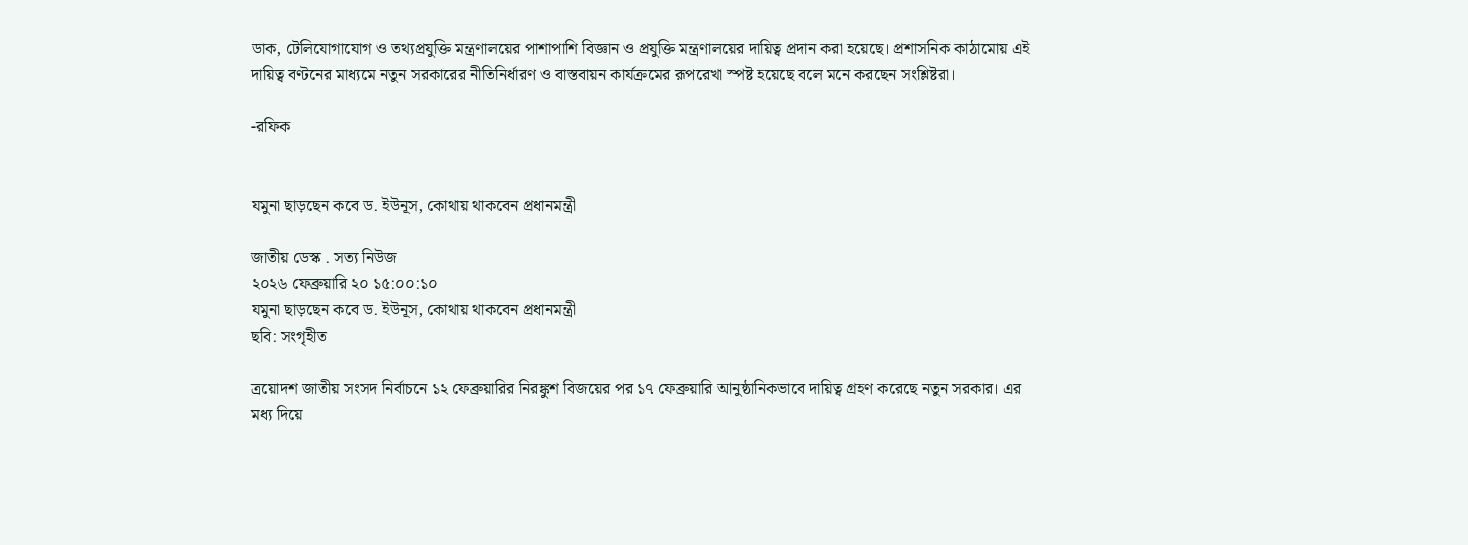ডাক, টেলিযোগাযোগ ও তথ্যপ্রযুক্তি মন্ত্রণালয়ের পাশাপাশি বিজ্ঞান ও প্রযুক্তি মন্ত্রণালয়ের দায়িত্ব প্রদান করা হয়েছে। প্রশাসনিক কাঠামোয় এই দায়িত্ব বণ্টনের মাধ্যমে নতুন সরকারের নীতিনির্ধারণ ও বাস্তবায়ন কার্যক্রমের রূপরেখা স্পষ্ট হয়েছে বলে মনে করছেন সংশ্লিষ্টরা।

-রফিক


যমুনা ছাড়ছেন কবে ড. ইউনূস, কোথায় থাকবেন প্রধানমন্ত্রী

জাতীয় ডেস্ক . সত্য নিউজ
২০২৬ ফেব্রুয়ারি ২০ ১৫:০০:১০
যমুনা ছাড়ছেন কবে ড. ইউনূস, কোথায় থাকবেন প্রধানমন্ত্রী
ছবি: সংগৃহীত

ত্রয়োদশ জাতীয় সংসদ নির্বাচনে ১২ ফেব্রুয়ারির নিরঙ্কুশ বিজয়ের পর ১৭ ফেব্রুয়ারি আনুষ্ঠানিকভাবে দায়িত্ব গ্রহণ করেছে নতুন সরকার। এর মধ্য দিয়ে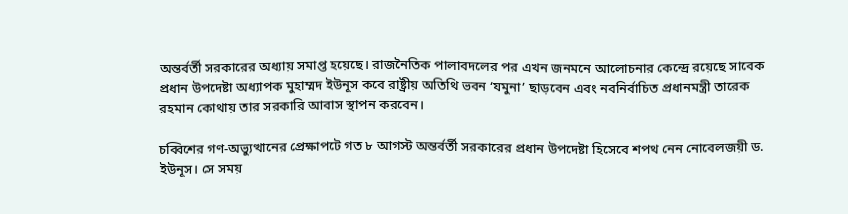অন্তর্বর্তী সরকারের অধ্যায় সমাপ্ত হয়েছে। রাজনৈতিক পালাবদলের পর এখন জনমনে আলোচনার কেন্দ্রে রয়েছে সাবেক প্রধান উপদেষ্টা অধ্যাপক মুহাম্মদ ইউনূস কবে রাষ্ট্রীয় অতিথি ভবন ‘যমুনা’ ছাড়বেন এবং নবনির্বাচিত প্রধানমন্ত্রী তারেক রহমান কোথায় তার সরকারি আবাস স্থাপন করবেন।

চব্বিশের গণ-অভ্যুত্থানের প্রেক্ষাপটে গত ৮ আগস্ট অন্তর্বর্তী সরকারের প্রধান উপদেষ্টা হিসেবে শপথ নেন নোবেলজয়ী ড. ইউনূস। সে সময়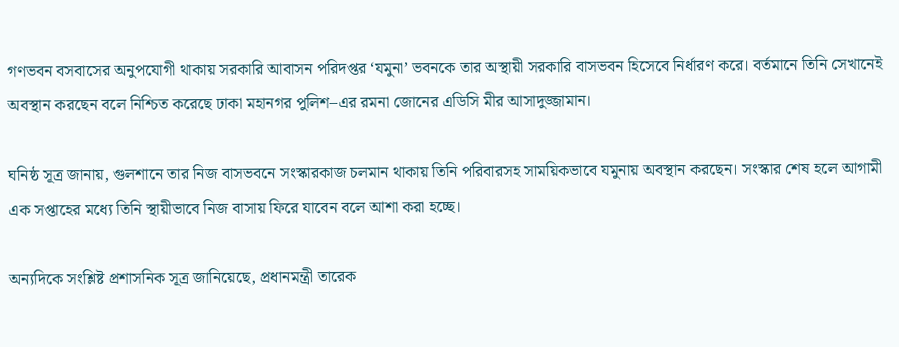গণভবন বসবাসের অনুপযোগী থাকায় সরকারি আবাসন পরিদপ্তর ‘যমুনা’ ভবনকে তার অস্থায়ী সরকারি বাসভবন হিসেবে নির্ধারণ করে। বর্তমানে তিনি সেখানেই অবস্থান করছেন বলে নিশ্চিত করেছে ঢাকা মহানগর পুলিশ–এর রমনা জোনের এডিসি মীর আসাদুজ্জামান।

ঘনিষ্ঠ সূত্র জানায়, গুলশানে তার নিজ বাসভবনে সংস্কারকাজ চলমান থাকায় তিনি পরিবারসহ সাময়িকভাবে যমুনায় অবস্থান করছেন। সংস্কার শেষ হলে আগামী এক সপ্তাহের মধ্যে তিনি স্থায়ীভাবে নিজ বাসায় ফিরে যাবেন বলে আশা করা হচ্ছে।

অন্যদিকে সংশ্লিষ্ট প্রশাসনিক সূত্র জানিয়েছে, প্রধানমন্ত্রী তারেক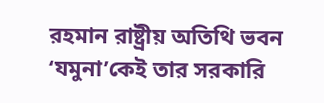রহমান রাষ্ট্রীয় অতিথি ভবন ‘যমুনা’কেই তার সরকারি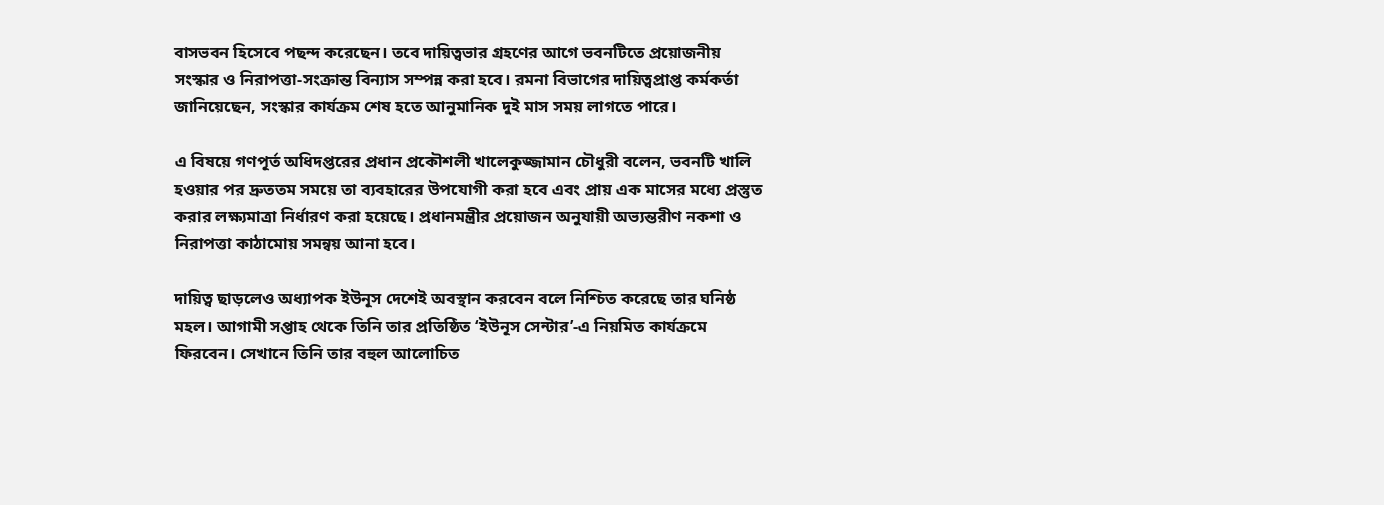বাসভবন হিসেবে পছন্দ করেছেন। তবে দায়িত্বভার গ্রহণের আগে ভবনটিতে প্রয়োজনীয় সংস্কার ও নিরাপত্তা-সংক্রান্ত বিন্যাস সম্পন্ন করা হবে। রমনা বিভাগের দায়িত্বপ্রাপ্ত কর্মকর্তা জানিয়েছেন, সংস্কার কার্যক্রম শেষ হতে আনুমানিক দুই মাস সময় লাগতে পারে।

এ বিষয়ে গণপূর্ত অধিদপ্তরের প্রধান প্রকৌশলী খালেকুজ্জামান চৌধুরী বলেন, ভবনটি খালি হওয়ার পর দ্রুততম সময়ে তা ব্যবহারের উপযোগী করা হবে এবং প্রায় এক মাসের মধ্যে প্রস্তুত করার লক্ষ্যমাত্রা নির্ধারণ করা হয়েছে। প্রধানমন্ত্রীর প্রয়োজন অনুযায়ী অভ্যন্তরীণ নকশা ও নিরাপত্তা কাঠামোয় সমন্বয় আনা হবে।

দায়িত্ব ছাড়লেও অধ্যাপক ইউনূস দেশেই অবস্থান করবেন বলে নিশ্চিত করেছে তার ঘনিষ্ঠ মহল। আগামী সপ্তাহ থেকে তিনি তার প্রতিষ্ঠিত ‘ইউনূস সেন্টার’-এ নিয়মিত কার্যক্রমে ফিরবেন। সেখানে তিনি তার বহুল আলোচিত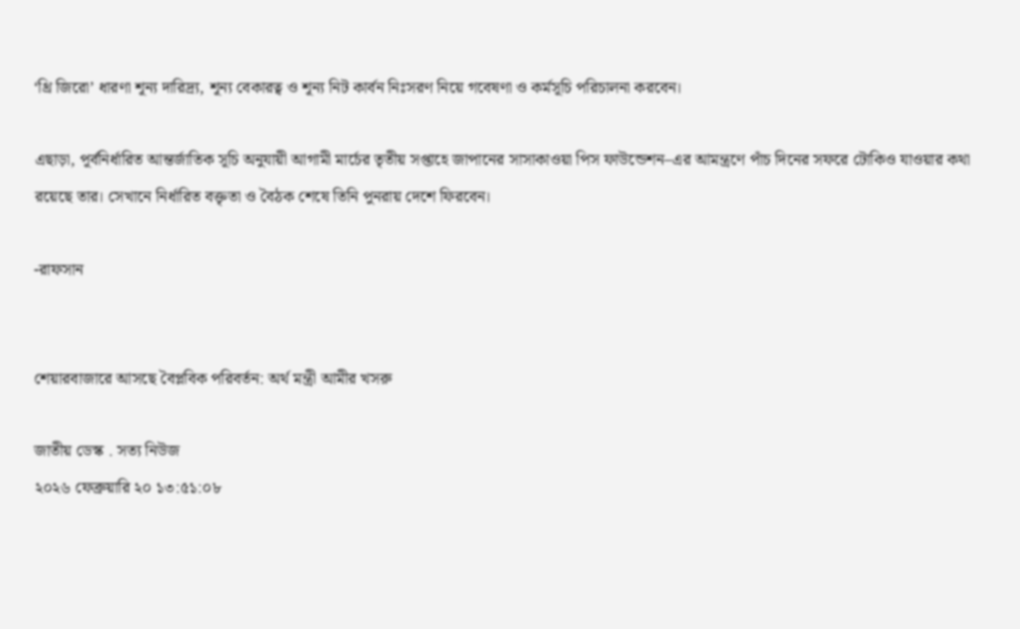‘থ্রি জিরো’ ধারণা শূন্য দারিদ্র্য, শূন্য বেকারত্ব ও শূন্য নিট কার্বন নিঃসরণ নিয়ে গবেষণা ও কর্মসূচি পরিচালনা করবেন।

এছাড়া, পূর্বনির্ধারিত আন্তর্জাতিক সূচি অনুযায়ী আগামী মার্চের তৃতীয় সপ্তাহে জাপানের সাসাকাওয়া পিস ফাউন্ডেশন–এর আমন্ত্রণে পাঁচ দিনের সফরে টোকিও যাওয়ার কথা রয়েছে তার। সেখানে নির্ধারিত বক্তৃতা ও বৈঠক শেষে তিনি পুনরায় দেশে ফিরবেন।

-রাফসান


শেয়ারবাজারে আসছে বৈপ্লবিক পরিবর্তন: অর্থ মন্ত্রী আমীর খসরু

জাতীয় ডেস্ক . সত্য নিউজ
২০২৬ ফেব্রুয়ারি ২০ ১৩:৫১:০৮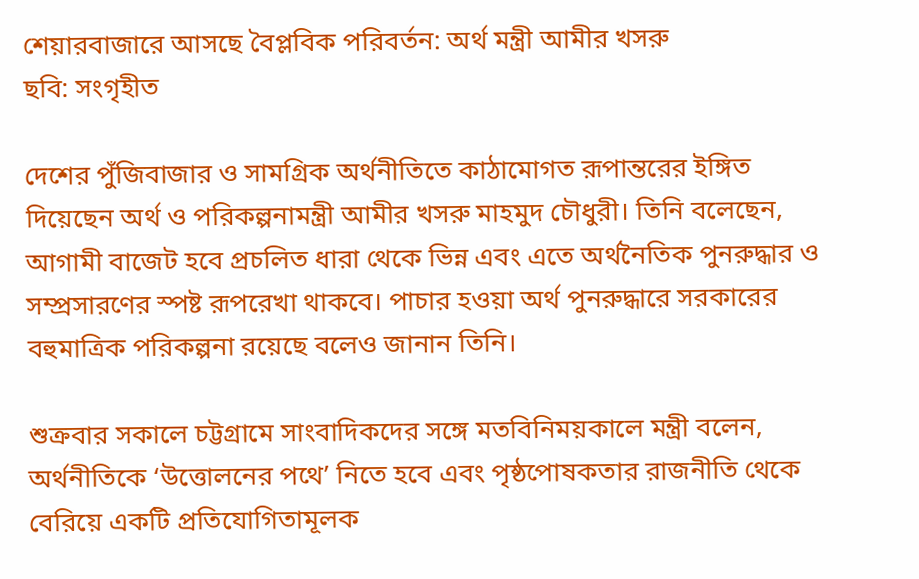শেয়ারবাজারে আসছে বৈপ্লবিক পরিবর্তন: অর্থ মন্ত্রী আমীর খসরু
ছবি: সংগৃহীত

দেশের পুঁজিবাজার ও সামগ্রিক অর্থনীতিতে কাঠামোগত রূপান্তরের ইঙ্গিত দিয়েছেন অর্থ ও পরিকল্পনামন্ত্রী আমীর খসরু মাহমুদ চৌধুরী। তিনি বলেছেন, আগামী বাজেট হবে প্রচলিত ধারা থেকে ভিন্ন এবং এতে অর্থনৈতিক পুনরুদ্ধার ও সম্প্রসারণের স্পষ্ট রূপরেখা থাকবে। পাচার হওয়া অর্থ পুনরুদ্ধারে সরকারের বহুমাত্রিক পরিকল্পনা রয়েছে বলেও জানান তিনি।

শুক্রবার সকালে চট্টগ্রামে সাংবাদিকদের সঙ্গে মতবিনিময়কালে মন্ত্রী বলেন, অর্থনীতিকে ‘উত্তোলনের পথে’ নিতে হবে এবং পৃষ্ঠপোষকতার রাজনীতি থেকে বেরিয়ে একটি প্রতিযোগিতামূলক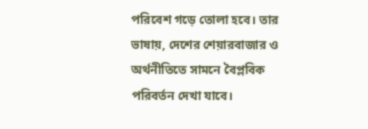পরিবেশ গড়ে তোলা হবে। তার ভাষায়, দেশের শেয়ারবাজার ও অর্থনীতিতে সামনে বৈপ্লবিক পরিবর্তন দেখা যাবে।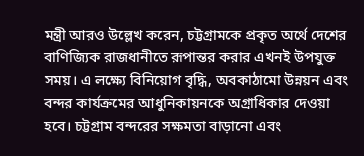মন্ত্রী আরও উল্লেখ করেন, চট্টগ্রামকে প্রকৃত অর্থে দেশের বাণিজ্যিক রাজধানীতে রূপান্তর করার এখনই উপযুক্ত সময়। এ লক্ষ্যে বিনিয়োগ বৃদ্ধি, অবকাঠামো উন্নয়ন এবং বন্দর কার্যক্রমের আধুনিকায়নকে অগ্রাধিকার দেওয়া হবে। চট্টগ্রাম বন্দরের সক্ষমতা বাড়ানো এবং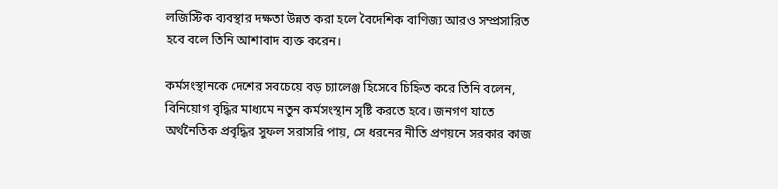লজিস্টিক ব্যবস্থার দক্ষতা উন্নত করা হলে বৈদেশিক বাণিজ্য আরও সম্প্রসারিত হবে বলে তিনি আশাবাদ ব্যক্ত করেন।

কর্মসংস্থানকে দেশের সবচেয়ে বড় চ্যালেঞ্জ হিসেবে চিহ্নিত করে তিনি বলেন, বিনিয়োগ বৃদ্ধির মাধ্যমে নতুন কর্মসংস্থান সৃষ্টি করতে হবে। জনগণ যাতে অর্থনৈতিক প্রবৃদ্ধির সুফল সরাসরি পায়, সে ধরনের নীতি প্রণয়নে সরকার কাজ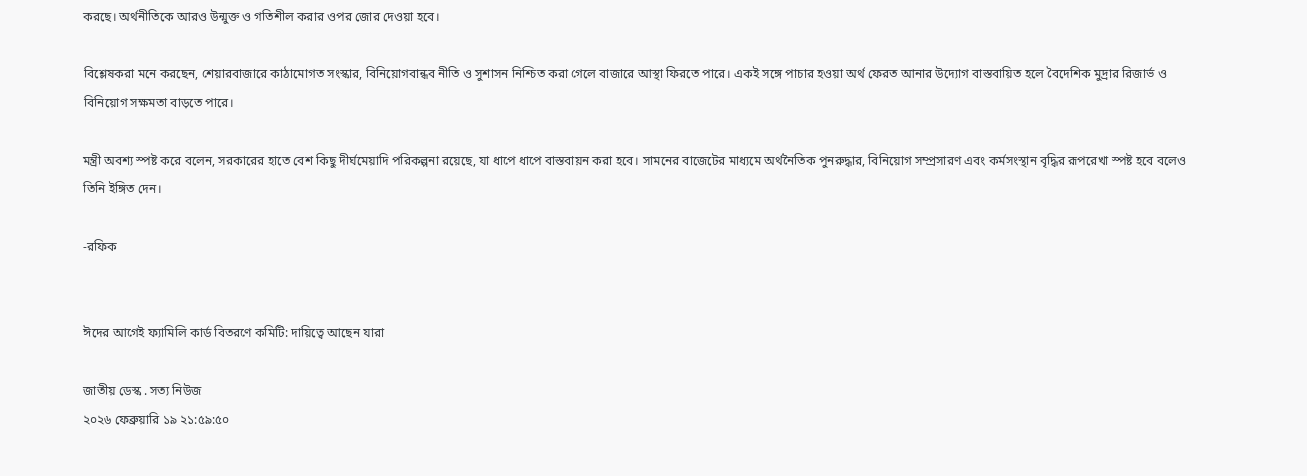করছে। অর্থনীতিকে আরও উন্মুক্ত ও গতিশীল করার ওপর জোর দেওয়া হবে।

বিশ্লেষকরা মনে করছেন, শেয়ারবাজারে কাঠামোগত সংস্কার, বিনিয়োগবান্ধব নীতি ও সুশাসন নিশ্চিত করা গেলে বাজারে আস্থা ফিরতে পারে। একই সঙ্গে পাচার হওয়া অর্থ ফেরত আনার উদ্যোগ বাস্তবায়িত হলে বৈদেশিক মুদ্রার রিজার্ভ ও বিনিয়োগ সক্ষমতা বাড়তে পারে।

মন্ত্রী অবশ্য স্পষ্ট করে বলেন, সরকারের হাতে বেশ কিছু দীর্ঘমেয়াদি পরিকল্পনা রয়েছে, যা ধাপে ধাপে বাস্তবায়ন করা হবে। সামনের বাজেটের মাধ্যমে অর্থনৈতিক পুনরুদ্ধার, বিনিয়োগ সম্প্রসারণ এবং কর্মসংস্থান বৃদ্ধির রূপরেখা স্পষ্ট হবে বলেও তিনি ইঙ্গিত দেন।

-রফিক


ঈদের আগেই ফ্যামিলি কার্ড বিতরণে কমিটি: দায়িত্বে আছেন যারা

জাতীয় ডেস্ক . সত্য নিউজ
২০২৬ ফেব্রুয়ারি ১৯ ২১:৫৯:৫০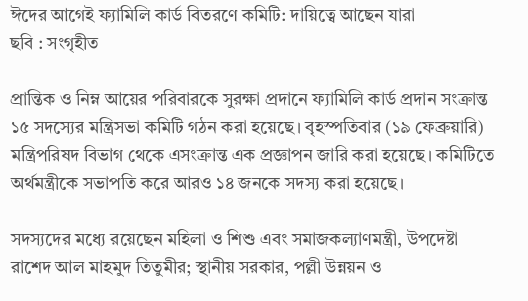ঈদের আগেই ফ্যামিলি কার্ড বিতরণে কমিটি: দায়িত্বে আছেন যারা
ছবি : সংগৃহীত

প্রান্তিক ও নিম্ন আয়ের পরিবারকে সুরক্ষা প্রদানে ফ্যামিলি কার্ড প্রদান সংক্রান্ত ১৫ সদস্যের মন্ত্রিসভা কমিটি গঠন করা হয়েছে। বৃহস্পতিবার (১৯ ফেব্রুয়ারি) মন্ত্রিপরিষদ বিভাগ থেকে এসংক্রান্ত এক প্রজ্ঞাপন জারি করা হয়েছে। কমিটিতে অর্থমন্ত্রীকে সভাপতি করে আরও ১৪ জনকে সদস্য করা হয়েছে।

সদস্যদের মধ্যে রয়েছেন মহিলা ও শিশু এবং সমাজকল্যাণমন্ত্রী, উপদেষ্টা রাশেদ আল মাহমুদ তিতুমীর; স্থানীয় সরকার, পল্লী উন্নয়ন ও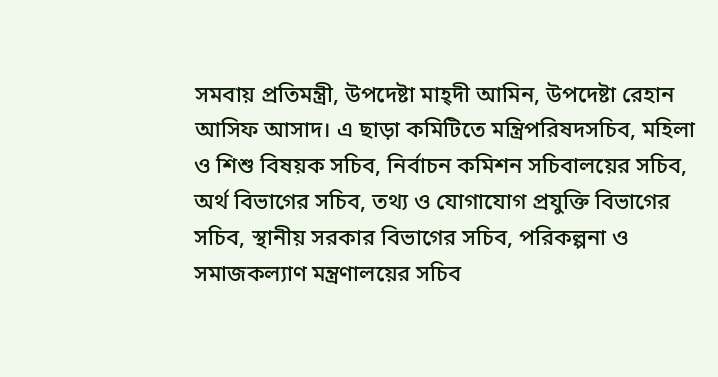সমবায় প্রতিমন্ত্রী, উপদেষ্টা মাহ্দী আমিন, উপদেষ্টা রেহান আসিফ আসাদ। এ ছাড়া কমিটিতে মন্ত্রিপরিষদসচিব, মহিলা ও শিশু বিষয়ক সচিব, নির্বাচন কমিশন সচিবালয়ের সচিব, অর্থ বিভাগের সচিব, তথ্য ও যোগাযোগ প্রযুক্তি বিভাগের সচিব, স্থানীয় সরকার বিভাগের সচিব, পরিকল্পনা ও সমাজকল্যাণ মন্ত্রণালয়ের সচিব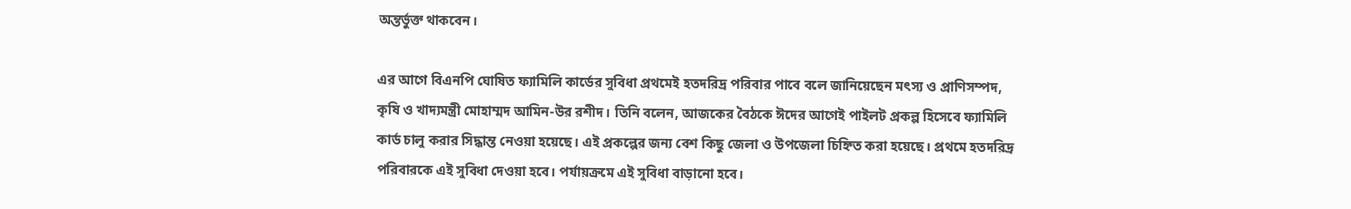অন্তর্ভুক্ত থাকবেন।

এর আগে বিএনপি ঘোষিত ফ্যামিলি কার্ডের সুবিধা প্রথমেই হতদরিদ্র পরিবার পাবে বলে জানিয়েছেন মৎস্য ও প্রাণিসম্পদ, কৃষি ও খাদ্যমন্ত্রী মোহাম্মদ আমিন-উর রশীদ। তিনি বলেন, আজকের বৈঠকে ঈদের আগেই পাইলট প্রকল্প হিসেবে ফ্যামিলি কার্ড চালু করার সিদ্ধান্ত নেওয়া হয়েছে। এই প্রকল্পের জন্য বেশ কিছু জেলা ও উপজেলা চিহ্নিত করা হয়েছে। প্রথমে হতদরিদ্র পরিবারকে এই সুবিধা দেওয়া হবে। পর্যায়ক্রমে এই সুবিধা বাড়ানো হবে।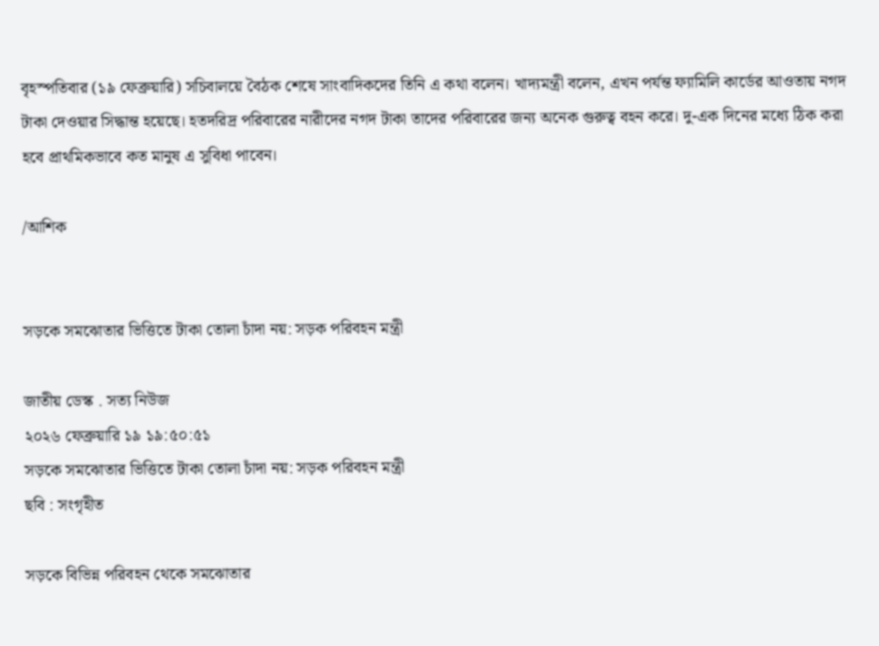বৃহস্পতিবার (১৯ ফেব্রুয়ারি) সচিবালয়ে বৈঠক শেষে সাংবাদিকদের তিনি এ কথা বলেন। খাদ্যমন্ত্রী বলেন, এখন পর্যন্ত ফ্যামিলি কার্ডের আওতায় নগদ টাকা দেওয়ার সিদ্ধান্ত হয়েছে। হতদরিদ্র পরিবারের নারীদের নগদ টাকা তাদের পরিবারের জন্য অনেক গুরুত্ব বহন করে। দু-এক দিনের মধ্যে ঠিক করা হবে প্রাথমিকভাবে কত মানুষ এ সুবিধা পাবেন।

/আশিক


সড়কে সমঝোতার ভিত্তিতে টাকা তোলা চাঁদা নয়: সড়ক পরিবহন মন্ত্রী

জাতীয় ডেস্ক . সত্য নিউজ
২০২৬ ফেব্রুয়ারি ১৯ ১৯:৫০:৫১
সড়কে সমঝোতার ভিত্তিতে টাকা তোলা চাঁদা নয়: সড়ক পরিবহন মন্ত্রী
ছবি : সংগৃহীত

সড়কে বিভিন্ন পরিবহন থেকে সমঝোতার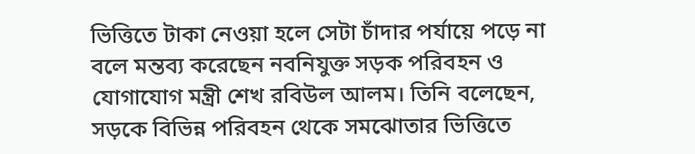ভিত্তিতে টাকা নেওয়া হলে সেটা চাঁদার পর্যায়ে পড়ে না বলে মন্তব্য করেছেন নবনিযুক্ত সড়ক পরিবহন ও যোগাযোগ মন্ত্রী শেখ রবিউল আলম। তিনি বলেছেন, সড়কে বিভিন্ন পরিবহন থেকে সমঝোতার ভিত্তিতে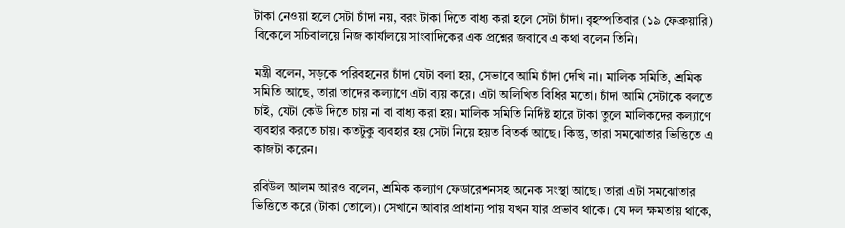টাকা নেওয়া হলে সেটা চাঁদা নয়, বরং টাকা দিতে বাধ্য করা হলে সেটা চাঁদা। বৃহস্পতিবার (১৯ ফেব্রুয়ারি) বিকেলে সচিবালয়ে নিজ কার্যালয়ে সাংবাদিকের এক প্রশ্নের জবাবে এ কথা বলেন তিনি।

মন্ত্রী বলেন, সড়কে পরিবহনের চাঁদা যেটা বলা হয়, সেভাবে আমি চাঁদা দেখি না। মালিক সমিতি, শ্রমিক সমিতি আছে, তারা তাদের কল্যাণে এটা ব্যয় করে। এটা অলিখিত বিধির মতো। চাঁদা আমি সেটাকে বলতে চাই, যেটা কেউ দিতে চায় না বা বাধ্য করা হয়। মালিক সমিতি নির্দিষ্ট হারে টাকা তুলে মালিকদের কল্যাণে ব্যবহার করতে চায়। কতটুকু ব্যবহার হয় সেটা নিয়ে হয়ত বিতর্ক আছে। কিন্তু, তারা সমঝোতার ভিত্তিতে এ কাজটা করেন।

রবিউল আলম আরও বলেন, শ্রমিক কল্যাণ ফেডারেশনসহ অনেক সংস্থা আছে। তারা এটা সমঝোতার ভিত্তিতে করে (টাকা তোলে)। সেখানে আবার প্রাধান্য পায় যখন যার প্রভাব থাকে। যে দল ক্ষমতায় থাকে,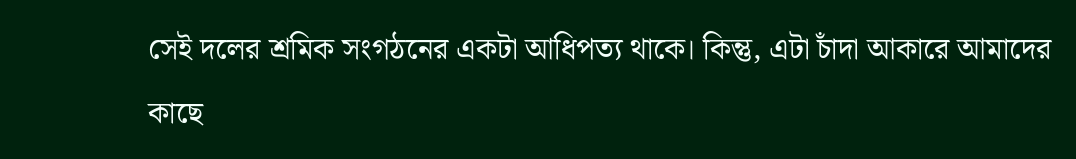সেই দলের শ্রমিক সংগঠনের একটা আধিপত্য থাকে। কিন্তু, এটা চাঁদা আকারে আমাদের কাছে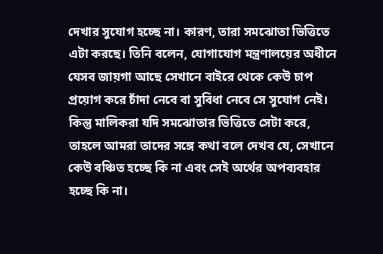দেখার সুযোগ হচ্ছে না। কারণ, তারা সমঝোতা ভিত্তিতে এটা করছে। তিনি বলেন, যোগাযোগ মন্ত্রণালয়ের অধীনে যেসব জায়গা আছে সেখানে বাইরে থেকে কেউ চাপ প্রয়োগ করে চাঁদা নেবে বা সুবিধা নেবে সে সুযোগ নেই। কিন্তু মালিকরা যদি সমঝোতার ভিত্তিতে সেটা করে, তাহলে আমরা তাদের সঙ্গে কথা বলে দেখব যে, সেখানে কেউ বঞ্চিত হচ্ছে কি না এবং সেই অর্থের অপব্যবহার হচ্ছে কি না।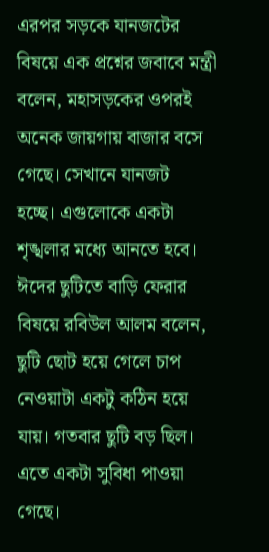এরপর সড়কে যানজটের বিষয়ে এক প্রশ্নের জবাবে মন্ত্রী বলেন, মহাসড়কের ওপরই অনেক জায়গায় বাজার বসে গেছে। সেখানে যানজট হচ্ছে। এগুলোকে একটা শৃঙ্খলার মধ্যে আনতে হবে। ঈদের ছুটিতে বাড়ি ফেরার বিষয়ে রবিউল আলম বলেন, ছুটি ছোট হয়ে গেলে চাপ নেওয়াটা একটু কঠিন হয়ে যায়। গতবার ছুটি বড় ছিল। এতে একটা সুবিধা পাওয়া গেছে।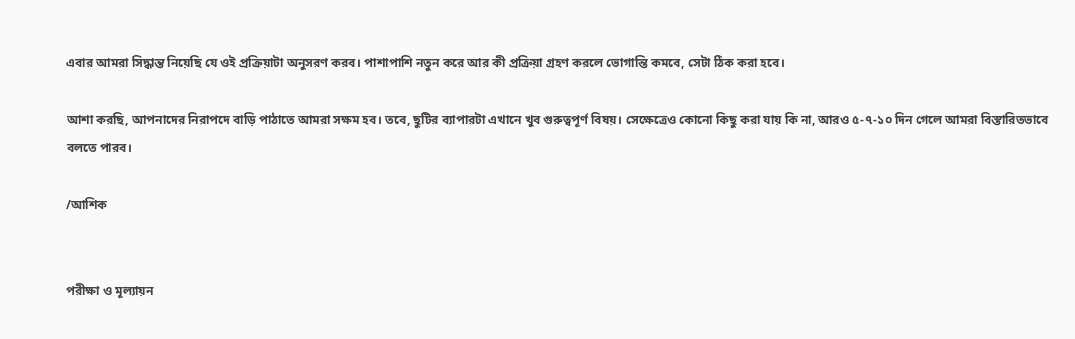এবার আমরা সিদ্ধান্ত নিয়েছি যে ওই প্রক্রিয়াটা অনুসরণ করব। পাশাপাশি নতুন করে আর কী প্রক্রিয়া গ্রহণ করলে ভোগান্তি কমবে, সেটা ঠিক করা হবে।

আশা করছি, আপনাদের নিরাপদে বাড়ি পাঠাতে আমরা সক্ষম হব। তবে, ছুটির ব্যাপারটা এখানে খুব গুরুত্বপূর্ণ বিষয়। সেক্ষেত্রেও কোনো কিছু করা যায় কি না, আরও ৫-৭-১০ দিন গেলে আমরা বিস্তারিতভাবে বলতে পারব।

/আশিক


পরীক্ষা ও মূল্যায়ন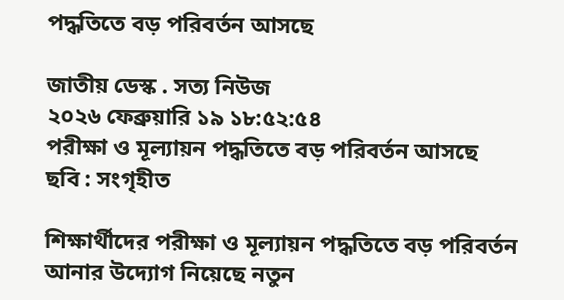পদ্ধতিতে বড় পরিবর্তন আসছে

জাতীয় ডেস্ক . সত্য নিউজ
২০২৬ ফেব্রুয়ারি ১৯ ১৮:৫২:৫৪
পরীক্ষা ও মূল্যায়ন পদ্ধতিতে বড় পরিবর্তন আসছে
ছবি : সংগৃহীত

শিক্ষার্থীদের পরীক্ষা ও মূল্যায়ন পদ্ধতিতে বড় পরিবর্তন আনার উদ্যোগ নিয়েছে নতুন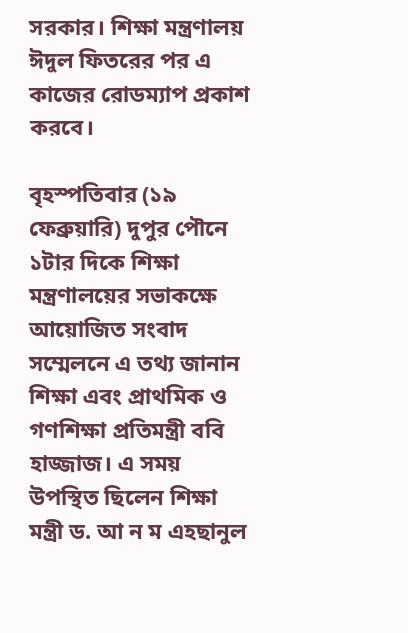সরকার। শিক্ষা মন্ত্রণালয় ঈদুল ফিতরের পর এ কাজের রোডম্যাপ প্রকাশ করবে।

বৃহস্পতিবার (১৯ ফেব্রুয়ারি) দুপুর পৌনে ১টার দিকে শিক্ষা মন্ত্রণালয়ের সভাকক্ষে আয়োজিত সংবাদ সম্মেলনে এ তথ্য জানান শিক্ষা এবং প্রাথমিক ও গণশিক্ষা প্রতিমন্ত্রী ববি হাজ্জাজ। এ সময় উপস্থিত ছিলেন শিক্ষা মন্ত্রী ড. আ ন ম এহছানুল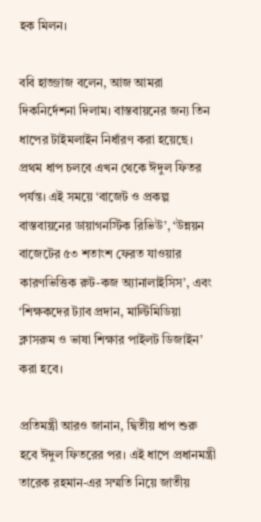হক মিলন।

ববি হাজ্জাজ বলেন, আজ আমরা দিকনির্দেশনা দিলাম। বাস্তবায়নের জন্য তিন ধাপের টাইমলাইন নির্ধারণ করা হয়েছে। প্রথম ধাপ চলবে এখন থেকে ঈদুল ফিতর পর্যন্ত। এই সময়ে ‘বাজেট ও প্রকল্প বাস্তবায়নের ডায়াগনস্টিক রিভিউ’, ‘উন্নয়ন বাজেটের ৫৩ শতাংশ ফেরত যাওয়ার কারণভিত্তিক রুট-কজ অ্যানালাইসিস’, এবং ‘শিক্ষকদের ট্যাব প্রদান, মাল্টিমিডিয়া ক্লাসরুম ও ভাষা শিক্ষার পাইলট ডিজাইন’ করা হবে।

প্রতিমন্ত্রী আরও জানান, দ্বিতীয় ধাপ শুরু হবে ঈদুল ফিতরের পর। এই ধাপে প্রধানমন্ত্রী তারেক রহমান-এর সম্মতি নিয়ে জাতীয়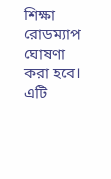শিক্ষা রোডম্যাপ ঘোষণা করা হবে। এটি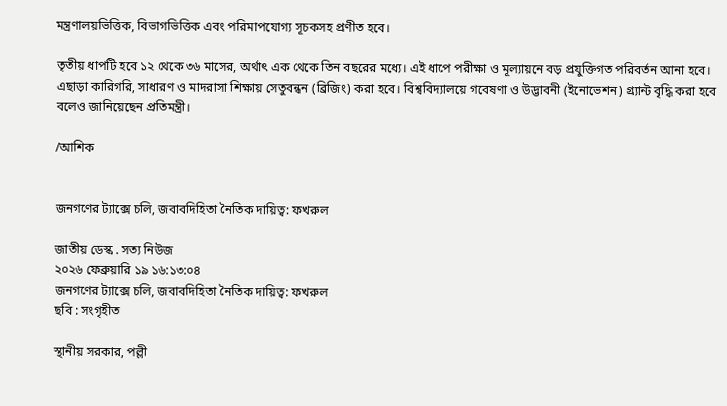মন্ত্রণালয়ভিত্তিক, বিভাগভিত্তিক এবং পরিমাপযোগ্য সূচকসহ প্রণীত হবে।

তৃতীয় ধাপটি হবে ১২ থেকে ৩৬ মাসের, অর্থাৎ এক থেকে তিন বছরের মধ্যে। এই ধাপে পরীক্ষা ও মূল্যায়নে বড় প্রযুক্তিগত পরিবর্তন আনা হবে। এছাড়া কারিগরি, সাধারণ ও মাদরাসা শিক্ষায় সেতুবন্ধন (ব্রিজিং) করা হবে। বিশ্ববিদ্যালয়ে গবেষণা ও উদ্ভাবনী (ইনোভেশন) গ্র্যান্ট বৃদ্ধি করা হবে বলেও জানিয়েছেন প্রতিমন্ত্রী।

/আশিক


জনগণের ট্যাক্সে চলি, জবাবদিহিতা নৈতিক দায়িত্ব: ফখরুল

জাতীয় ডেস্ক . সত্য নিউজ
২০২৬ ফেব্রুয়ারি ১৯ ১৬:১৩:০৪
জনগণের ট্যাক্সে চলি, জবাবদিহিতা নৈতিক দায়িত্ব: ফখরুল
ছবি : সংগৃহীত

স্থানীয় সরকার, পল্লী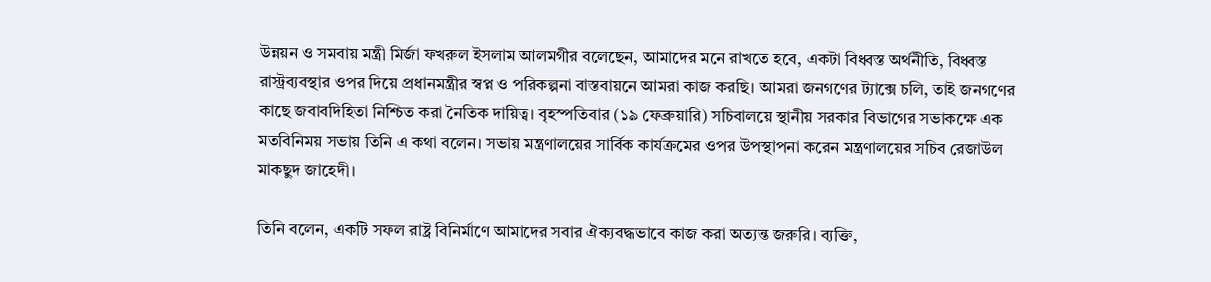উন্নয়ন ও সমবায় মন্ত্রী মির্জা ফখরুল ইসলাম আলমগীর বলেছেন, আমাদের মনে রাখতে হবে, একটা বিধ্বস্ত অর্থনীতি, বিধ্বস্ত রাস্ট্রব্যবস্থার ওপর দিয়ে প্রধানমন্ত্রীর স্বপ্ন ও পরিকল্পনা বাস্তবায়নে আমরা কাজ করছি। আমরা জনগণের ট্যাক্সে চলি, তাই জনগণের কাছে জবাবদিহিতা নিশ্চিত করা নৈতিক দায়িত্ব। বৃহস্পতিবার (১৯ ফেব্রুয়ারি) সচিবালয়ে স্থানীয় সরকার বিভাগের সভাকক্ষে এক মতবিনিময় সভায় তিনি এ কথা বলেন। সভায় মন্ত্রণালয়ের সার্বিক কার্যক্রমের ওপর উপস্থাপনা করেন মন্ত্রণালয়ের সচিব রেজাউল মাকছুদ জাহেদী।

তিনি বলেন, একটি সফল রাষ্ট্র বিনির্মাণে আমাদের সবার ঐক্যবদ্ধভাবে কাজ করা অত্যন্ত জরুরি। ব্যক্তি,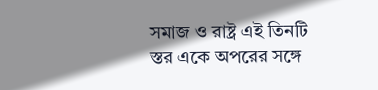সমাজ ও রাষ্ট্র এই তিনটি স্তর একে অপরের সঙ্গে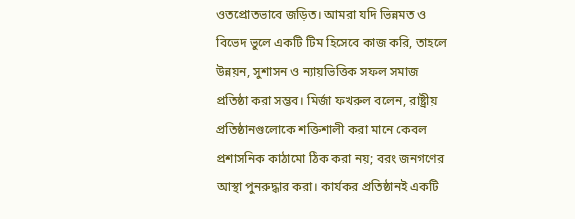ওতপ্রোতভাবে জড়িত। আমরা যদি ভিন্নমত ও বিভেদ ভুলে একটি টিম হিসেবে কাজ করি, তাহলে উন্নয়ন, সুশাসন ও ন্যায়ভিত্তিক সফল সমাজ প্রতিষ্ঠা করা সম্ভব। মির্জা ফখরুল বলেন, রাষ্ট্রীয় প্রতিষ্ঠানগুলোকে শক্তিশালী করা মানে কেবল প্রশাসনিক কাঠামো ঠিক করা নয়; বরং জনগণের আস্থা পুনরুদ্ধার করা। কার্যকর প্রতিষ্ঠানই একটি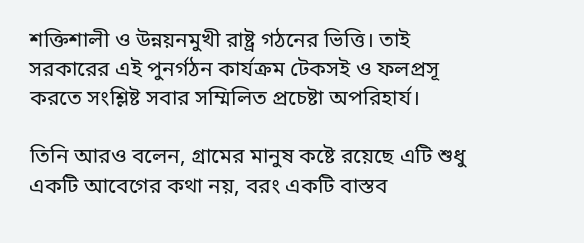শক্তিশালী ও উন্নয়নমুখী রাষ্ট্র গঠনের ভিত্তি। তাই সরকারের এই পুনর্গঠন কার্যক্রম টেকসই ও ফলপ্রসূ করতে সংশ্লিষ্ট সবার সম্মিলিত প্রচেষ্টা অপরিহার্য।

তিনি আরও বলেন, গ্রামের মানুষ কষ্টে রয়েছে এটি শুধু একটি আবেগের কথা নয়, বরং একটি বাস্তব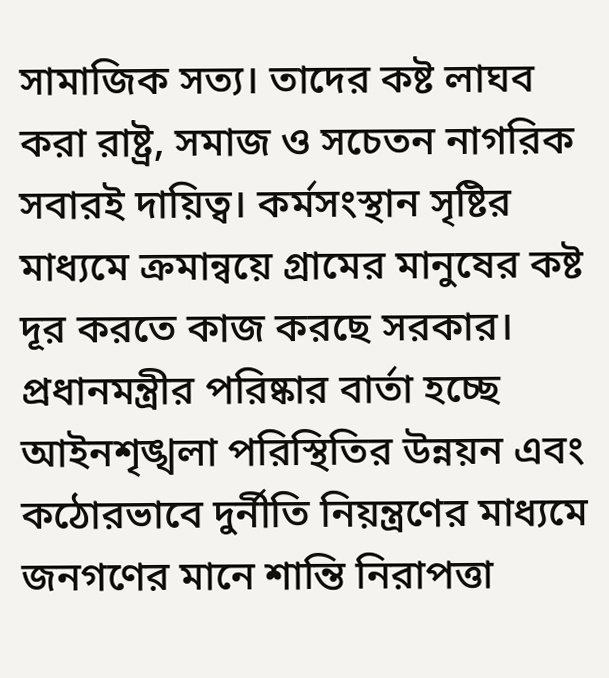সামাজিক সত্য। তাদের কষ্ট লাঘব করা রাষ্ট্র, সমাজ ও সচেতন নাগরিক সবারই দায়িত্ব। কর্মসংস্থান সৃষ্টির মাধ্যমে ক্রমান্বয়ে গ্রামের মানুষের কষ্ট দূর করতে কাজ করছে সরকার। প্রধানমন্ত্রীর পরিষ্কার বার্তা হচ্ছে আইনশৃঙ্খলা পরিস্থিতির উন্নয়ন এবং কঠোরভাবে দুর্নীতি নিয়ন্ত্রণের মাধ্যমে জনগণের মানে শান্তি নিরাপত্তা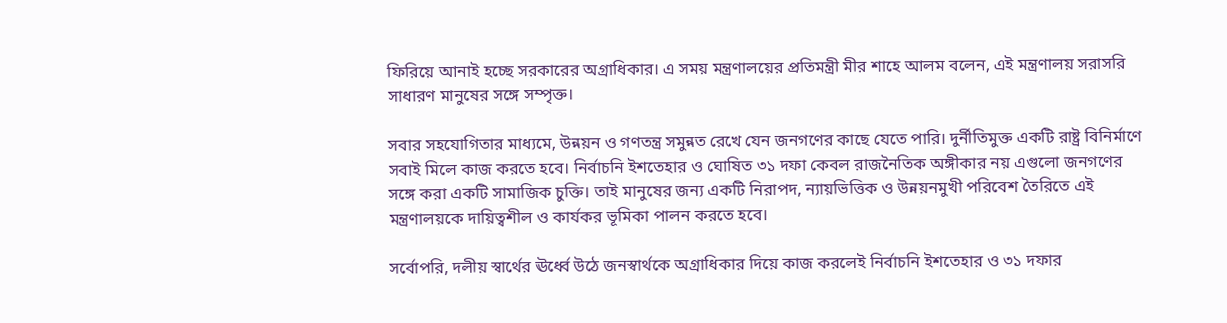ফিরিয়ে আনাই হচ্ছে সরকারের অগ্রাধিকার। এ সময় মন্ত্রণালয়ের প্রতিমন্ত্রী মীর শাহে আলম বলেন, এই মন্ত্রণালয় সরাসরি সাধারণ মানুষের সঙ্গে সম্পৃক্ত।

সবার সহযোগিতার মাধ্যমে, উন্নয়ন ও গণতন্ত্র সমুন্নত রেখে যেন জনগণের কাছে যেতে পারি। দুর্নীতিমুক্ত একটি রাষ্ট্র বিনির্মাণে সবাই মিলে কাজ করতে হবে। নির্বাচনি ইশতেহার ও ঘোষিত ৩১ দফা কেবল রাজনৈতিক অঙ্গীকার নয় এগুলো জনগণের সঙ্গে করা একটি সামাজিক চুক্তি। তাই মানুষের জন্য একটি নিরাপদ, ন্যায়ভিত্তিক ও উন্নয়নমুখী পরিবেশ তৈরিতে এই মন্ত্রণালয়কে দায়িত্বশীল ও কার্যকর ভূমিকা পালন করতে হবে।

সর্বোপরি, দলীয় স্বার্থের ঊর্ধ্বে উঠে জনস্বার্থকে অগ্রাধিকার দিয়ে কাজ করলেই নির্বাচনি ইশতেহার ও ৩১ দফার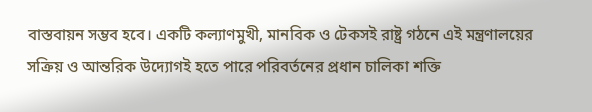বাস্তবায়ন সম্ভব হবে। একটি কল্যাণমুখী, মানবিক ও টেকসই রাষ্ট্র গঠনে এই মন্ত্রণালয়ের সক্রিয় ও আন্তরিক উদ্যোগই হতে পারে পরিবর্তনের প্রধান চালিকা শক্তি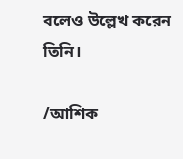বলেও উল্লেখ করেন তিনি।

/আশিক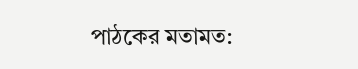পাঠকের মতামত: